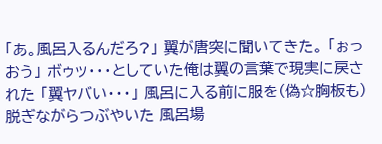「あ。風呂入るんだろ?」 翼が唐突に聞いてきた。 「ぉっおう」 ボゥッ・・・としていた俺は翼の言葉で現実に戻された 「翼ヤバい・・・」 風呂に入る前に服を(偽☆胸板も)脱ぎながらつぶやいた 風呂場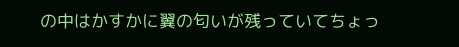の中はかすかに翼の匂いが残っていてちょっ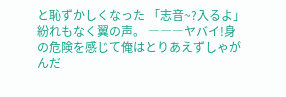と恥ずかしくなった 「志音~?入るよ」 紛れもなく翼の声。 ―――ヤバイ!身の危険を感じて俺はとりあえずしゃがんだ